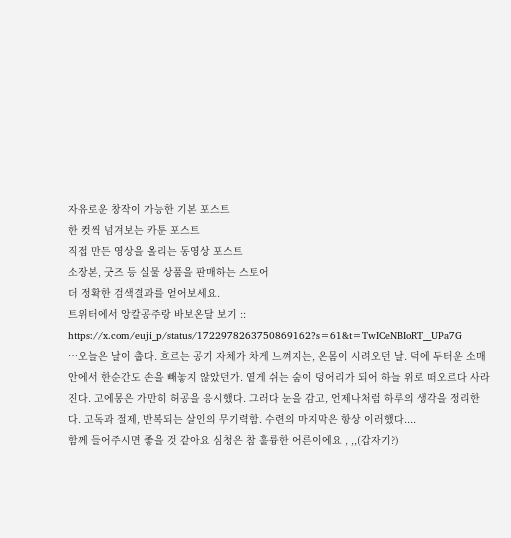자유로운 창작이 가능한 기본 포스트
한 컷씩 넘겨보는 카툰 포스트
직접 만든 영상을 올리는 동영상 포스트
소장본, 굿즈 등 실물 상품을 판매하는 스토어
더 정확한 검색결과를 얻어보세요.
트위터에서 앙칼공주랑 바보온달 보기 :: https://x.com/euji_p/status/1722978263750869162?s=61&t=TwICeNBIoRT__UPa7G
…오늘은 날이 춥다. 흐르는 공기 자체가 차게 느껴지는, 온몸이 시려오던 날. 덕에 두터운 소매 안에서 한순간도 손을 빼놓지 않았던가. 옅게 쉬는 숨이 덩어리가 되어 하늘 위로 떠오르다 사라진다. 고에몽은 가만히 허공을 응시했다. 그러다 눈을 감고, 언제나처럼 하루의 생각을 정리한다. 고독과 절제, 반복되는 살인의 무기력함. 수련의 마지막은 항상 이러했다....
함께 들어주시면 좋을 것 같아요 심청은 참 훌륭한 어른이에요 , ,,(갑자기?)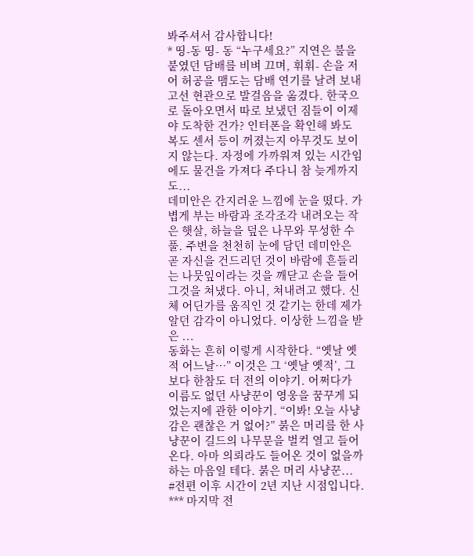봐주셔서 감사합니다!
* 띵-동 띵- 동 “누구세요?” 지연은 불을 붙였던 담배를 비벼 끄며, 휘휘- 손을 저어 허공을 맴도는 담배 연기를 날려 보내고선 현관으로 발걸음을 옮겼다. 한국으로 돌아오면서 따로 보냈던 짐들이 이제야 도착한 건가? 인터폰을 확인해 봐도 복도 센서 등이 꺼졌는지 아무것도 보이지 않는다. 자정에 가까워져 있는 시간임에도 물건을 가져다 주다니 참 늦게까지도...
데미안은 간지러운 느낌에 눈을 떴다. 가볍게 부는 바람과 조각조각 내려오는 작은 햇살, 하늘을 덮은 나무와 무성한 수풀. 주변을 천천히 눈에 담던 데미안은 곧 자신을 건드리던 것이 바람에 흔들리는 나뭇잎이라는 것을 깨닫고 손을 들어 그것을 쳐냈다. 아니, 쳐내려고 했다. 신체 어딘가를 움직인 것 같기는 한데 제가 알던 감각이 아니었다. 이상한 느낌을 받은 ...
동화는 흔히 이렇게 시작한다. “옛날 옛적 어느날…” 이것은 그 ‘옛날 옛적’, 그보다 한참도 더 전의 이야기. 어쩌다가 이름도 없던 사냥꾼이 영웅을 꿈꾸게 되었는지에 관한 이야기. “이봐! 오늘 사냥감은 괜찮은 거 없어?” 붉은 머리를 한 사냥꾼이 길드의 나무문을 벌컥 열고 들어온다. 아마 의뢰라도 들어온 것이 없을까 하는 마음일 테다. 붉은 머리 사냥꾼...
#전편 이후 시간이 2년 지난 시점입니다. *** 마지막 전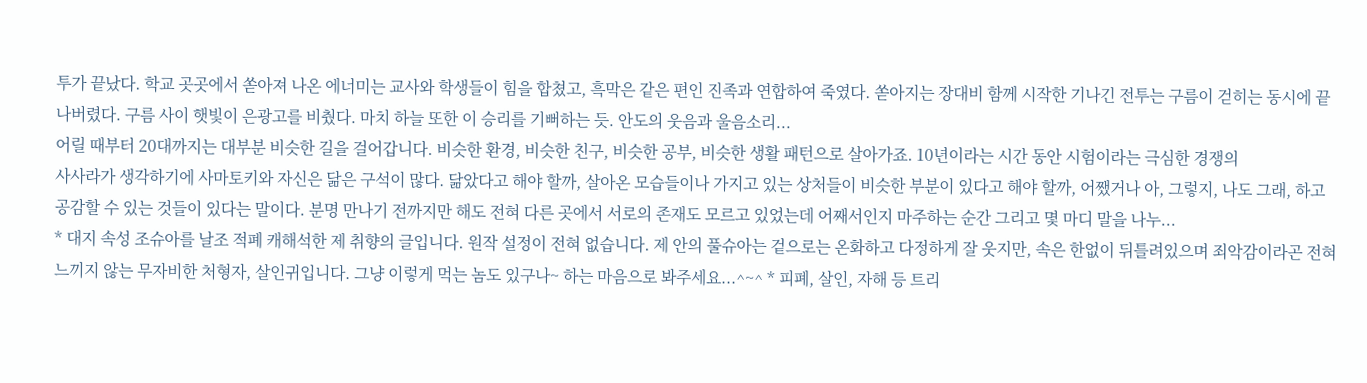투가 끝났다. 학교 곳곳에서 쏟아져 나온 에너미는 교사와 학생들이 힘을 합쳤고, 흑막은 같은 편인 진족과 연합하여 죽였다. 쏟아지는 장대비 함께 시작한 기나긴 전투는 구름이 걷히는 동시에 끝나버렸다. 구름 사이 햇빛이 은광고를 비췄다. 마치 하늘 또한 이 승리를 기뻐하는 듯. 안도의 웃음과 울음소리...
어릴 때부터 20대까지는 대부분 비슷한 길을 걸어갑니다. 비슷한 환경, 비슷한 친구, 비슷한 공부, 비슷한 생활 패턴으로 살아가죠. 10년이라는 시간 동안 시험이라는 극심한 경쟁의
사사라가 생각하기에 사마토키와 자신은 닮은 구석이 많다. 닮았다고 해야 할까, 살아온 모습들이나 가지고 있는 상처들이 비슷한 부분이 있다고 해야 할까, 어쨌거나 아, 그렇지, 나도 그래, 하고 공감할 수 있는 것들이 있다는 말이다. 분명 만나기 전까지만 해도 전혀 다른 곳에서 서로의 존재도 모르고 있었는데 어째서인지 마주하는 순간 그리고 몇 마디 말을 나누...
* 대지 속성 조슈아를 날조 적폐 캐해석한 제 취향의 글입니다. 원작 설정이 전혀 없습니다. 제 안의 풀슈아는 겉으로는 온화하고 다정하게 잘 웃지만, 속은 한없이 뒤틀려있으며 죄악감이라곤 전혀 느끼지 않는 무자비한 처형자, 살인귀입니다. 그냥 이렇게 먹는 놈도 있구나~ 하는 마음으로 봐주세요...^~^ * 피폐, 살인, 자해 등 트리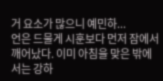거 요소가 많으니 예민하...
언은 드물게 시훈보다 먼저 잠에서 깨어났다. 이미 아침을 맞은 밖에서는 강하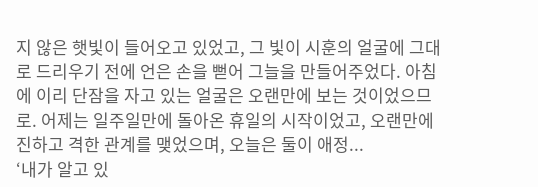지 않은 햇빛이 들어오고 있었고, 그 빛이 시훈의 얼굴에 그대로 드리우기 전에 언은 손을 뻗어 그늘을 만들어주었다. 아침에 이리 단잠을 자고 있는 얼굴은 오랜만에 보는 것이었으므로. 어제는 일주일만에 돌아온 휴일의 시작이었고, 오랜만에 진하고 격한 관계를 맺었으며, 오늘은 둘이 애정...
‘내가 알고 있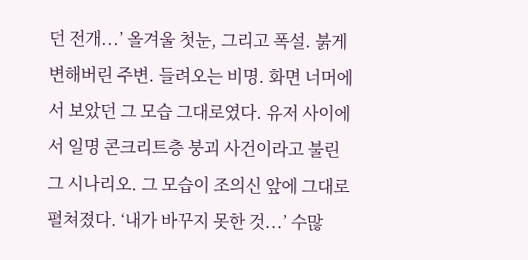던 전개...’ 올겨울 첫눈, 그리고 폭설. 붉게 변해버린 주변. 들려오는 비명. 화면 너머에서 보았던 그 모습 그대로였다. 유저 사이에서 일명 콘크리트층 붕괴 사건이라고 불린 그 시나리오. 그 모습이 조의신 앞에 그대로 펼쳐졌다. ‘내가 바꾸지 못한 것...’ 수많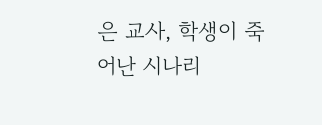은 교사, 학생이 죽어난 시나리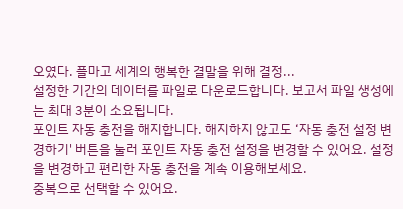오였다. 플마고 세계의 행복한 결말을 위해 결정...
설정한 기간의 데이터를 파일로 다운로드합니다. 보고서 파일 생성에는 최대 3분이 소요됩니다.
포인트 자동 충전을 해지합니다. 해지하지 않고도 ‘자동 충전 설정 변경하기' 버튼을 눌러 포인트 자동 충전 설정을 변경할 수 있어요. 설정을 변경하고 편리한 자동 충전을 계속 이용해보세요.
중복으로 선택할 수 있어요.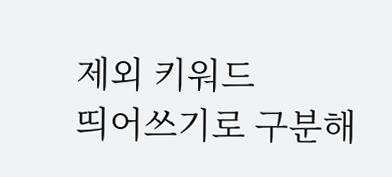제외 키워드
띄어쓰기로 구분해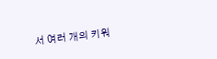서 여러 개의 키워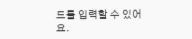드를 입력할 수 있어요.